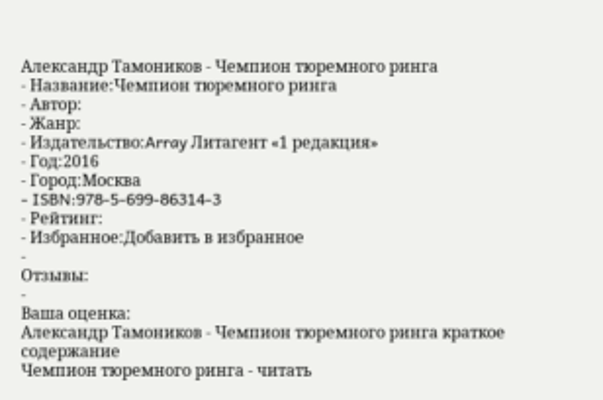Александр Тамоников - Чемпион тюремного ринга
- Название:Чемпион тюремного ринга
- Автор:
- Жанр:
- Издательство:Array Литагент «1 редакция»
- Год:2016
- Город:Москва
- ISBN:978-5-699-86314-3
- Рейтинг:
- Избранное:Добавить в избранное
-
Отзывы:
-
Ваша оценка:
Александр Тамоников - Чемпион тюремного ринга краткое содержание
Чемпион тюремного ринга - читать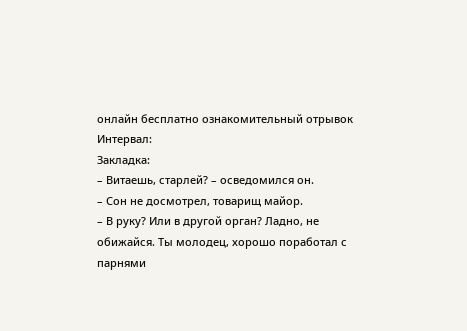онлайн бесплатно ознакомительный отрывок
Интервал:
Закладка:
– Витаешь, старлей? – осведомился он.
– Сон не досмотрел, товарищ майор.
– В руку? Или в другой орган? Ладно, не обижайся. Ты молодец, хорошо поработал с парнями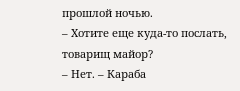прошлой ночью.
– Хотите еще куда-то послать, товарищ майор?
– Нет. – Караба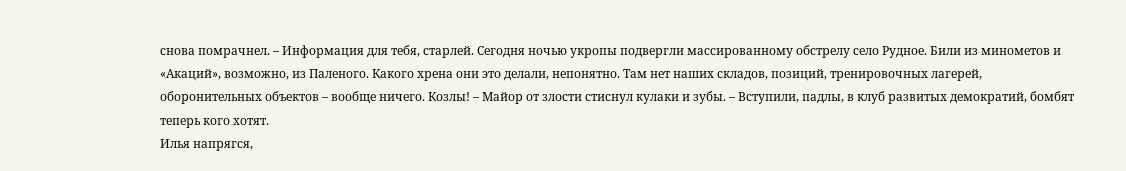снова помрачнел. – Информация для тебя, старлей. Сегодня ночью укропы подвергли массированному обстрелу село Рудное. Били из минометов и «Акаций», возможно, из Паленого. Какого хрена они это делали, непонятно. Там нет наших складов, позиций, тренировочных лагерей, оборонительных объектов – вообще ничего. Козлы! – Майор от злости стиснул кулаки и зубы. – Вступили, падлы, в клуб развитых демократий, бомбят теперь кого хотят.
Илья напрягся,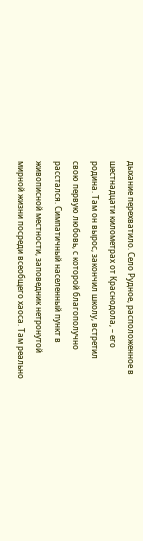дыхание перехватило. Село Рудное, расположенное в шестнадцати километрах от Краснодола, – его родина. Там он вырос, закончил школу, встретил свою первую любовь, с которой благополучно расстался. Симпатичный населенный пункт в живописной местности, заповедник нетронутой мирной жизни посреди всеобщего хаоса. Там реально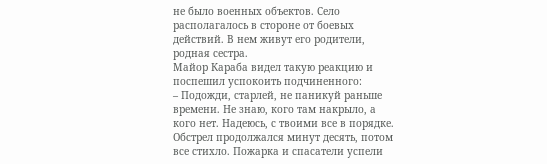не было военных объектов. Село располагалось в стороне от боевых действий. В нем живут его родители, родная сестра.
Майор Караба видел такую реакцию и поспешил успокоить подчиненного:
– Подожди, старлей, не паникуй раньше времени. Не знаю, кого там накрыло, а кого нет. Надеюсь, с твоими все в порядке. Обстрел продолжался минут десять, потом все стихло. Пожарка и спасатели успели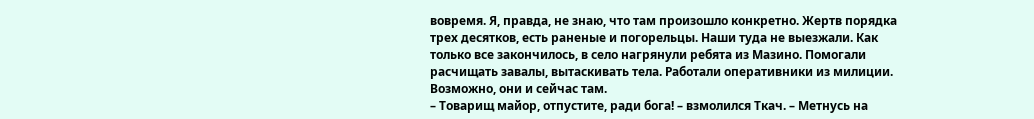вовремя. Я, правда, не знаю, что там произошло конкретно. Жертв порядка трех десятков, есть раненые и погорельцы. Наши туда не выезжали. Как только все закончилось, в село нагрянули ребята из Мазино. Помогали расчищать завалы, вытаскивать тела. Работали оперативники из милиции. Возможно, они и сейчас там.
– Товарищ майор, отпустите, ради бога! – взмолился Ткач. – Метнусь на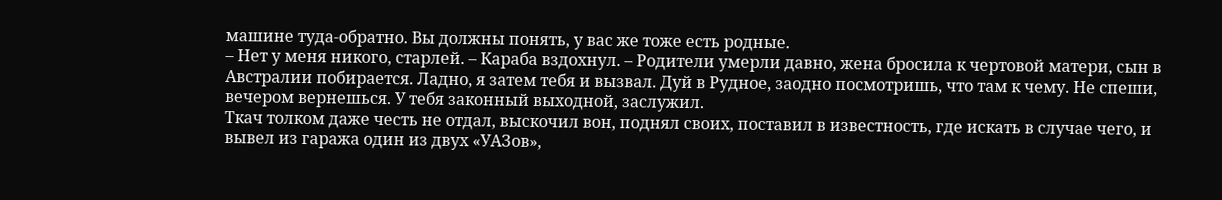машине туда-обратно. Вы должны понять, у вас же тоже есть родные.
– Нет у меня никого, старлей. – Караба вздохнул. – Родители умерли давно, жена бросила к чертовой матери, сын в Австралии побирается. Ладно, я затем тебя и вызвал. Дуй в Рудное, заодно посмотришь, что там к чему. Не спеши, вечером вернешься. У тебя законный выходной, заслужил.
Ткач толком даже честь не отдал, выскочил вон, поднял своих, поставил в известность, где искать в случае чего, и вывел из гаража один из двух «УАЗов»,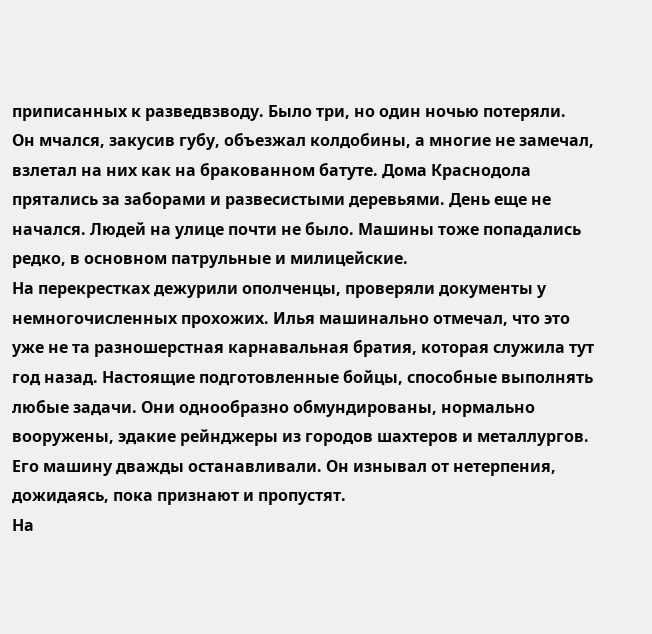приписанных к разведвзводу. Было три, но один ночью потеряли.
Он мчался, закусив губу, объезжал колдобины, а многие не замечал, взлетал на них как на бракованном батуте. Дома Краснодола прятались за заборами и развесистыми деревьями. День еще не начался. Людей на улице почти не было. Машины тоже попадались редко, в основном патрульные и милицейские.
На перекрестках дежурили ополченцы, проверяли документы у немногочисленных прохожих. Илья машинально отмечал, что это уже не та разношерстная карнавальная братия, которая служила тут год назад. Настоящие подготовленные бойцы, способные выполнять любые задачи. Они однообразно обмундированы, нормально вооружены, эдакие рейнджеры из городов шахтеров и металлургов.
Его машину дважды останавливали. Он изнывал от нетерпения, дожидаясь, пока признают и пропустят.
На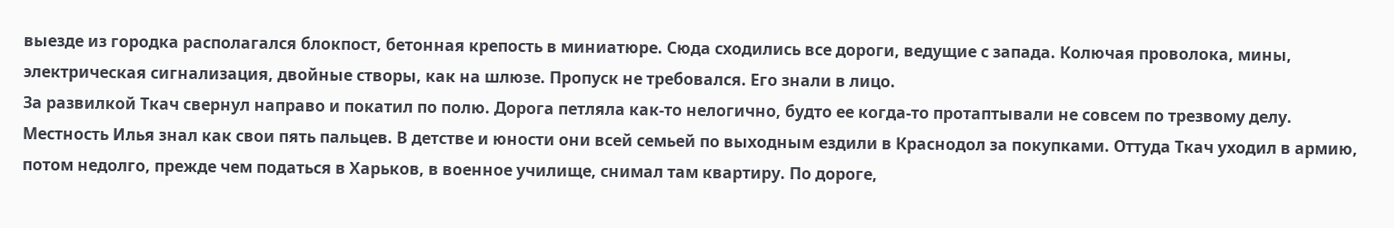выезде из городка располагался блокпост, бетонная крепость в миниатюре. Сюда сходились все дороги, ведущие с запада. Колючая проволока, мины, электрическая сигнализация, двойные створы, как на шлюзе. Пропуск не требовался. Его знали в лицо.
За развилкой Ткач свернул направо и покатил по полю. Дорога петляла как-то нелогично, будто ее когда-то протаптывали не совсем по трезвому делу.
Местность Илья знал как свои пять пальцев. В детстве и юности они всей семьей по выходным ездили в Краснодол за покупками. Оттуда Ткач уходил в армию, потом недолго, прежде чем податься в Харьков, в военное училище, снимал там квартиру. По дороге,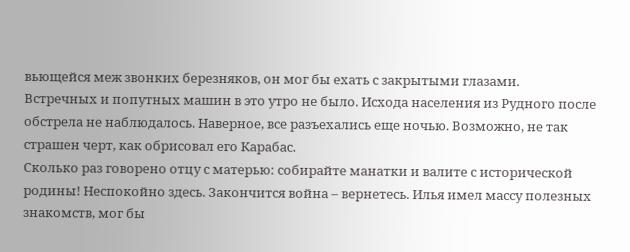вьющейся меж звонких березняков, он мог бы ехать с закрытыми глазами.
Встречных и попутных машин в это утро не было. Исхода населения из Рудного после обстрела не наблюдалось. Наверное, все разъехались еще ночью. Возможно, не так страшен черт, как обрисовал его Карабас.
Сколько раз говорено отцу с матерью: собирайте манатки и валите с исторической родины! Неспокойно здесь. Закончится война – вернетесь. Илья имел массу полезных знакомств, мог бы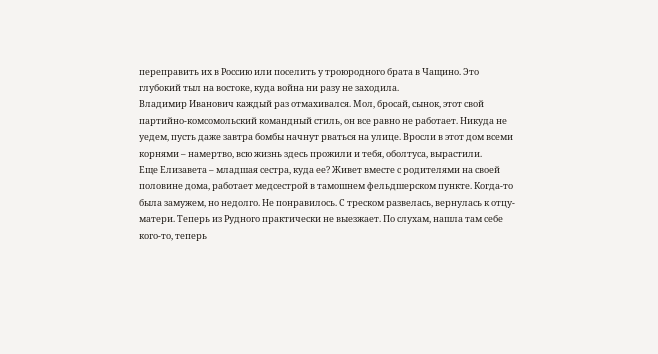переправить их в Россию или поселить у троюродного брата в Чащино. Это глубокий тыл на востоке, куда война ни разу не заходила.
Владимир Иванович каждый раз отмахивался. Мол, бросай, сынок, этот свой партийно-комсомольский командный стиль, он все равно не работает. Никуда не уедем, пусть даже завтра бомбы начнут рваться на улице. Вросли в этот дом всеми корнями – намертво, всю жизнь здесь прожили и тебя, оболтуса, вырастили.
Еще Елизавета – младшая сестра, куда ее? Живет вместе с родителями на своей половине дома, работает медсестрой в тамошнем фельдшерском пункте. Когда-то была замужем, но недолго. Не понравилось. С треском развелась, вернулась к отцу-матери. Теперь из Рудного практически не выезжает. По слухам, нашла там себе кого-то, теперь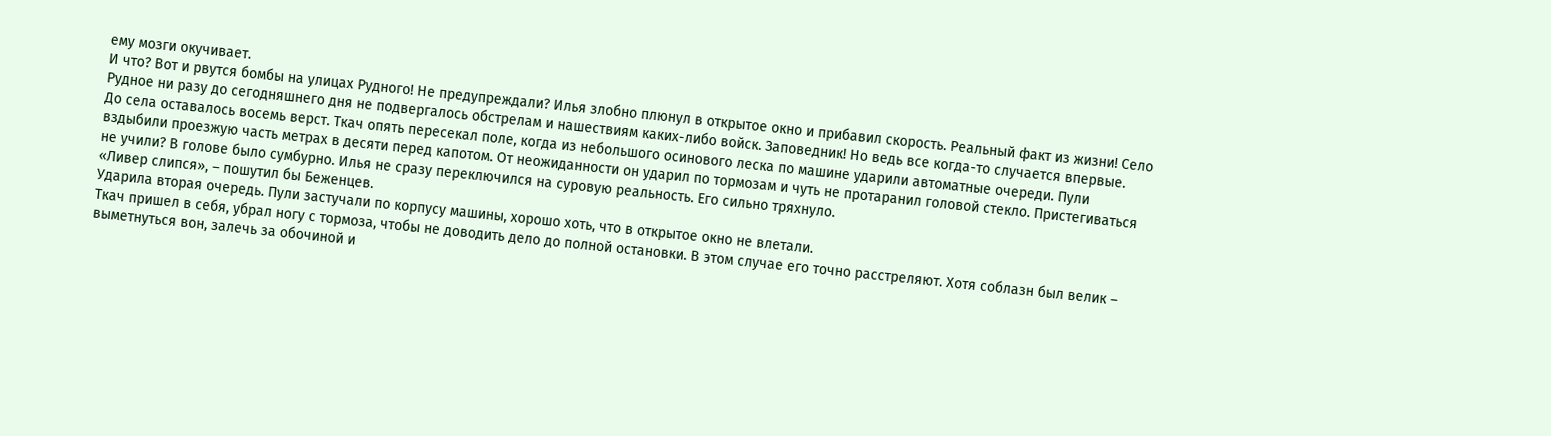ему мозги окучивает.
И что? Вот и рвутся бомбы на улицах Рудного! Не предупреждали? Илья злобно плюнул в открытое окно и прибавил скорость. Реальный факт из жизни! Село Рудное ни разу до сегодняшнего дня не подвергалось обстрелам и нашествиям каких-либо войск. Заповедник! Но ведь все когда-то случается впервые.
До села оставалось восемь верст. Ткач опять пересекал поле, когда из небольшого осинового леска по машине ударили автоматные очереди. Пули вздыбили проезжую часть метрах в десяти перед капотом. От неожиданности он ударил по тормозам и чуть не протаранил головой стекло. Пристегиваться не учили? В голове было сумбурно. Илья не сразу переключился на суровую реальность. Его сильно тряхнуло.
«Ливер слипся», – пошутил бы Беженцев.
Ударила вторая очередь. Пули застучали по корпусу машины, хорошо хоть, что в открытое окно не влетали.
Ткач пришел в себя, убрал ногу с тормоза, чтобы не доводить дело до полной остановки. В этом случае его точно расстреляют. Хотя соблазн был велик – выметнуться вон, залечь за обочиной и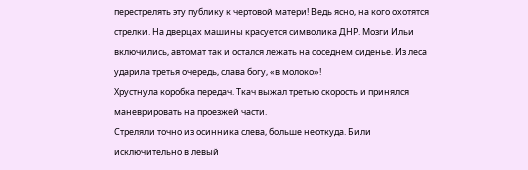перестрелять эту публику к чертовой матери! Ведь ясно, на кого охотятся стрелки. На дверцах машины красуется символика ДНР. Мозги Ильи включились, автомат так и остался лежать на соседнем сиденье. Из леса ударила третья очередь, слава богу, «в молоко»!
Хрустнула коробка передач. Ткач выжал третью скорость и принялся маневрировать на проезжей части.
Стреляли точно из осинника слева, больше неоткуда. Били исключительно в левый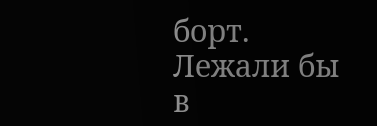борт. Лежали бы в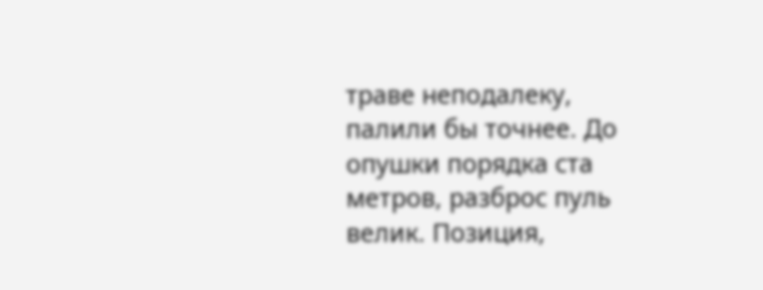траве неподалеку, палили бы точнее. До опушки порядка ста метров, разброс пуль велик. Позиция,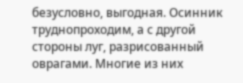безусловно, выгодная. Осинник труднопроходим, а с другой стороны луг, разрисованный оврагами. Многие из них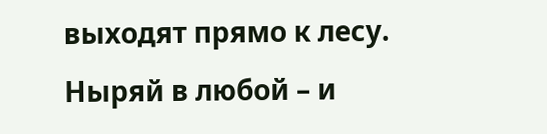выходят прямо к лесу. Ныряй в любой – и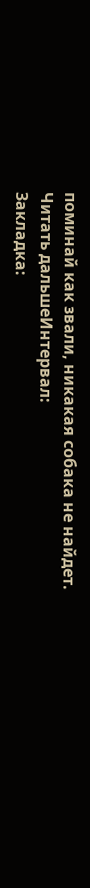поминай как звали, никакая собака не найдет.
Читать дальшеИнтервал:
Закладка: